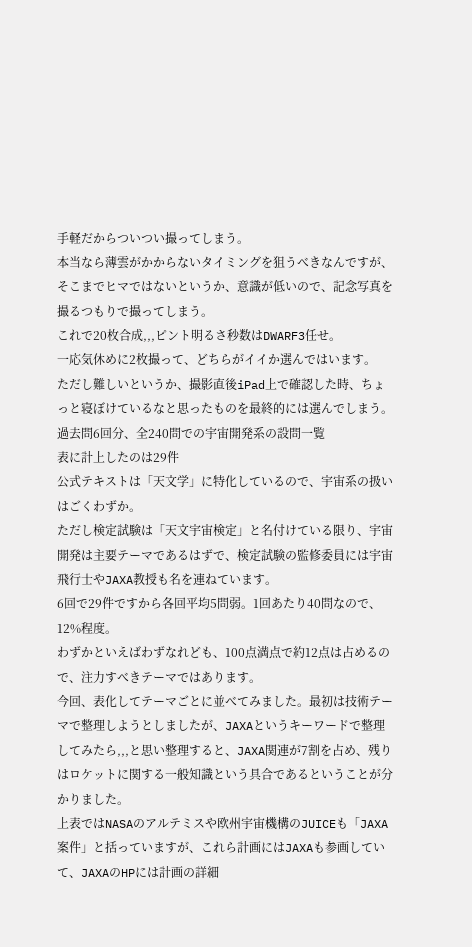手軽だからついつい撮ってしまう。
本当なら薄雲がかからないタイミングを狙うべきなんですが、そこまでヒマではないというか、意識が低いので、記念写真を撮るつもりで撮ってしまう。
これで20枚合成,,,ピント明るさ秒数はDWARF3任せ。
一応気休めに2枚撮って、どちらがイイか選んではいます。
ただし難しいというか、撮影直後iPad上で確認した時、ちょっと寝ぼけているなと思ったものを最終的には選んでしまう。
過去問6回分、全240問での宇宙開発系の設問一覧
表に計上したのは29件
公式テキストは「天文学」に特化しているので、宇宙系の扱いはごくわずか。
ただし検定試験は「天文宇宙検定」と名付けている限り、宇宙開発は主要テーマであるはずで、検定試験の監修委員には宇宙飛行士やJAXA教授も名を連ねています。
6回で29件ですから各回平均5問弱。1回あたり40問なので、12%程度。
わずかといえばわずなれども、100点満点で約12点は占めるので、注力すべきテーマではあります。
今回、表化してテーマごとに並べてみました。最初は技術テーマで整理しようとしましたが、JAXAというキーワードで整理してみたら,,,と思い整理すると、JAXA関連が7割を占め、残りはロケットに関する一般知識という具合であるということが分かりました。
上表ではNASAのアルテミスや欧州宇宙機構のJUICEも「JAXA案件」と括っていますが、これら計画にはJAXAも参画していて、JAXAのHPには計画の詳細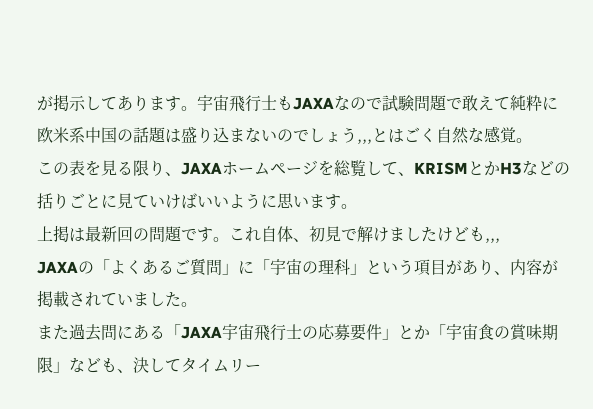が掲示してあります。宇宙飛行士もJAXAなので試験問題で敢えて純粋に欧米系中国の話題は盛り込まないのでしょう,,,とはごく自然な感覚。
この表を見る限り、JAXAホームページを総覧して、KRISMとかH3などの括りごとに見ていけばいいように思います。
上掲は最新回の問題です。これ自体、初見で解けましたけども,,,
JAXAの「よくあるご質問」に「宇宙の理科」という項目があり、内容が掲載されていました。
また過去問にある「JAXA宇宙飛行士の応募要件」とか「宇宙食の賞味期限」なども、決してタイムリー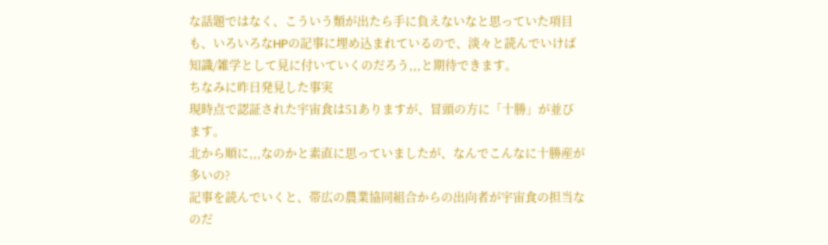な話題ではなく、こういう類が出たら手に負えないなと思っていた項目も、いろいろなHPの記事に埋め込まれているので、淡々と読んでいけば知識/雑学として見に付いていくのだろう,,,と期待できます。
ちなみに昨日発見した事実
現時点で認証された宇宙食は51ありますが、冒頭の方に「十勝」が並びます。
北から順に,,,なのかと素直に思っていましたが、なんでこんなに十勝産が多いの?
記事を読んでいくと、帯広の農業協同組合からの出向者が宇宙食の担当なのだ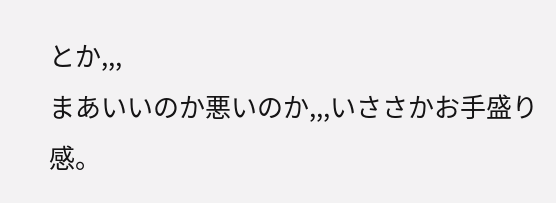とか,,,
まあいいのか悪いのか,,,いささかお手盛り感。